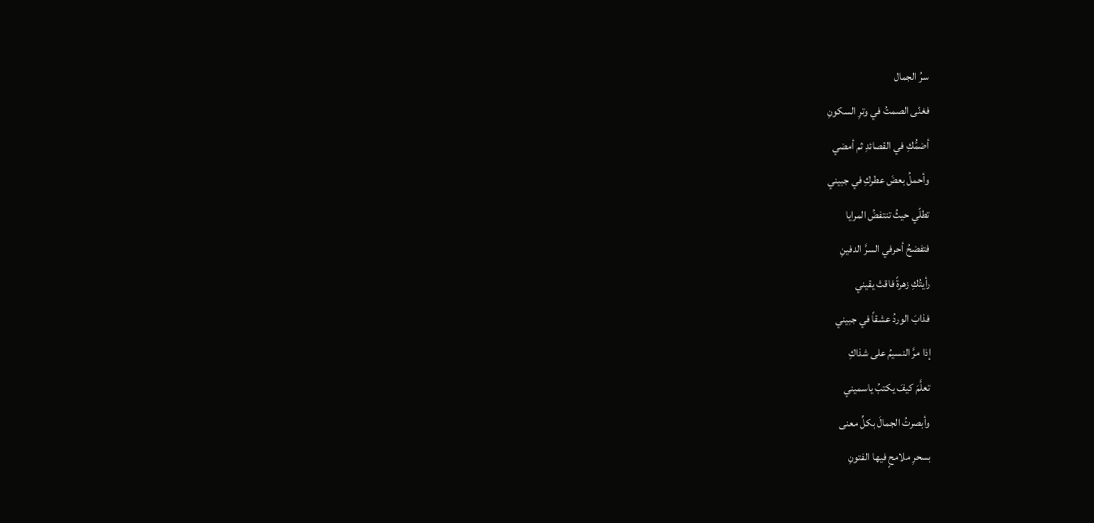سرُ الجمال
فغنّى الصمتُ في وترِ السكونِ
أضمُّكِ في القصائدِ ثم أمضي
وأحملُ بعضَ عطركِ في جبيني
تطلّي حيثُ تنتفضُ المرايا
فتفضحُ أحرفي السرَّ الدفينِ
رأيتُكِ زهرةً فاقتْ يقيني
فذابَ الوردُ عشقاً في جبيني
إذا مرَّ النسيمُ على شذاكِ
تعلَّمَ كيفَ يكتبُ ياسميني
وأبصرتُ الجمالَ بكلِّ معنى
بسحرِ ملامحٍ فيها الفتونِ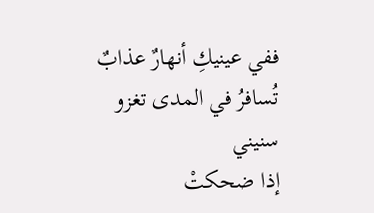ففي عينيكِ أنهارٌ عذابٌ
تُسافرُ في المدى تغزو سنيني
إذا ضحكتْ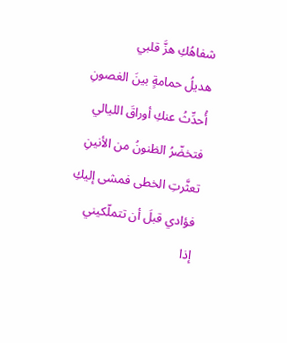شفاهُكِ هزَّ قلبي
هديلُ حمامةٍ بينَ الغصونِ
أُحدِّثُ عنكِ أوراقَ الليالي
فتخضّرُ الظنونُ من الأنينِ
تعثَّرتِ الخطى فمشى إليكِ
فؤادي قبلَ أن تتملّكيني
إذا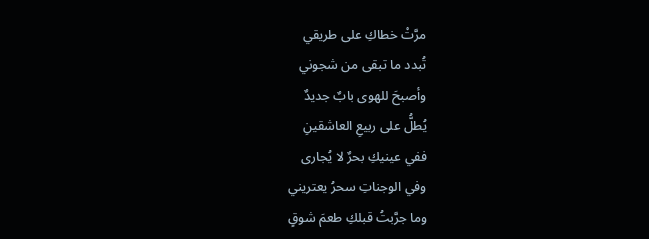مرَّتْ خطاكِ على طريقي
تُبدد ما تبقى من شجوني
وأصبحَ للهوى بابٌ جديدٌ
يُطلُّ على ربيعِ العاشقينِ
ففي عينيكِ بحرٌ لا يُجارى
وفي الوجناتِ سحرُ يعتريني
وما جرَّبتُ قبلكِ طعمَ شوقٍ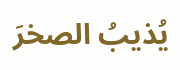يُذيبُ الصخرَ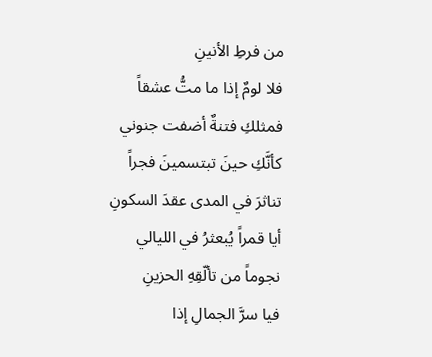من فرطِ الأنينِ
فلا لومٌ إذا ما متُّ عشقاً
فمثلكِ فتنةٌ أضفت جنوني
كأنَّكِ حينَ تبتسمينَ فجراً
تناثرَ في المدى عقدَ السكونِ
أيا قمراً يُبعثرُ في الليالي
نجوماً من تألّقِهِ الحزينِ
فيا سرَّ الجمالِ إذا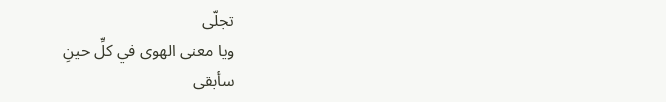تجلّى
ويا معنى الهوى في كلِّ حينِ
سأبقى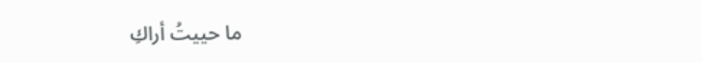ما حييتُ أراكِ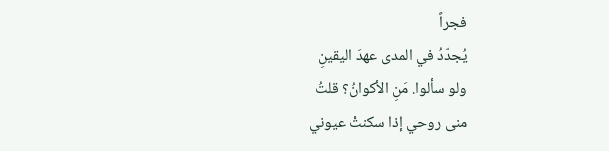فجراً
يُجدّدُ في المدى عهدَ اليقينِ
ولو سألوا. مَنِ الأكوانُ؟ قلتُ
منى روحي إذا سكنتْ عيوني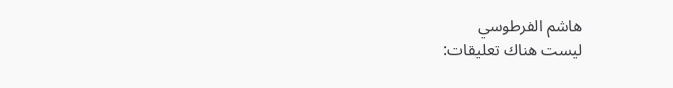هاشم الفرطوسي
ليست هناك تعليقات: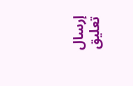إرسال تعليق